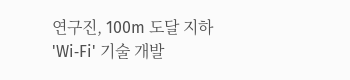연구진, 100m 도달 지하 'Wi‑Fi' 기술 개발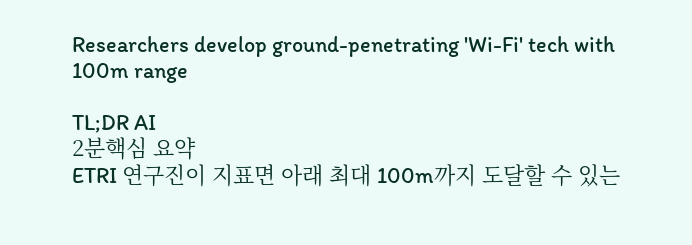Researchers develop ground-penetrating 'Wi-Fi' tech with 100m range

TL;DR AI
2분핵심 요약
ETRI 연구진이 지표면 아래 최대 100m까지 도달할 수 있는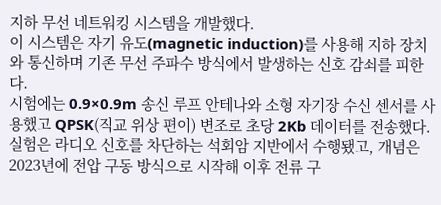지하 무선 네트워킹 시스템을 개발했다.
이 시스템은 자기 유도(magnetic induction)를 사용해 지하 장치와 통신하며 기존 무선 주파수 방식에서 발생하는 신호 감쇠를 피한다.
시험에는 0.9×0.9m 송신 루프 안테나와 소형 자기장 수신 센서를 사용했고 QPSK(직교 위상 편이) 변조로 초당 2Kb 데이터를 전송했다.
실험은 라디오 신호를 차단하는 석회암 지반에서 수행됐고, 개념은 2023년에 전압 구동 방식으로 시작해 이후 전류 구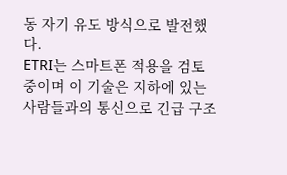동 자기 유도 방식으로 발전했다.
ETRI는 스마트폰 적용을 검토 중이며 이 기술은 지하에 있는 사람들과의 통신으로 긴급 구조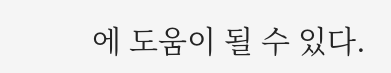에 도움이 될 수 있다.